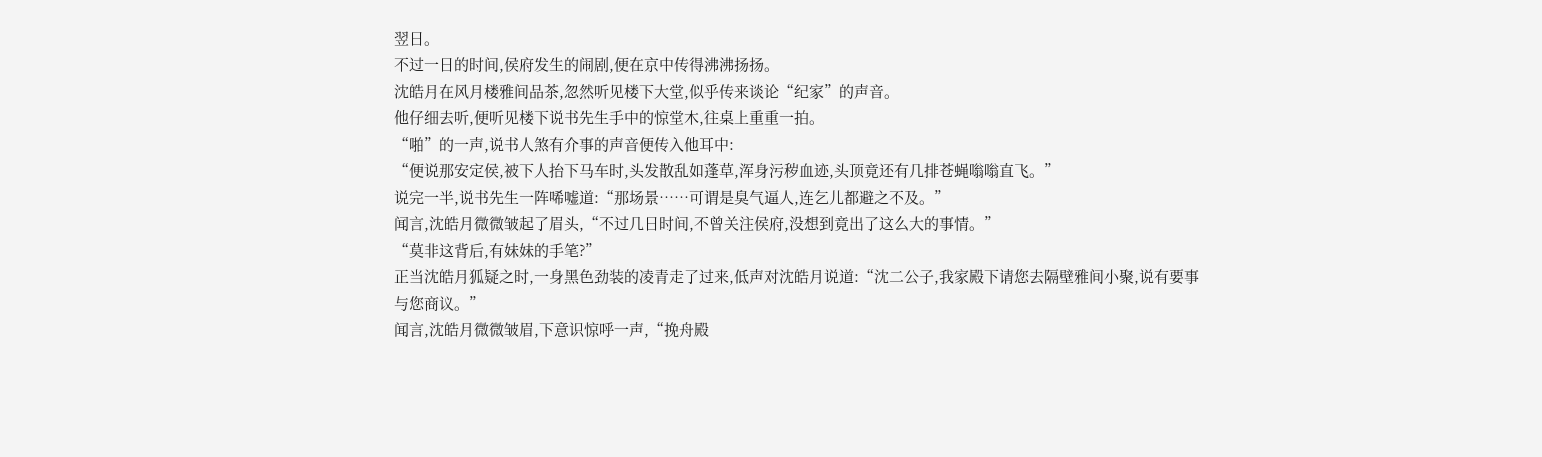翌日。
不过一日的时间,侯府发生的闹剧,便在京中传得沸沸扬扬。
沈皓月在风月楼雅间品茶,忽然听见楼下大堂,似乎传来谈论“纪家”的声音。
他仔细去听,便听见楼下说书先生手中的惊堂木,往桌上重重一拍。
“啪”的一声,说书人煞有介事的声音便传入他耳中:
“便说那安定侯,被下人抬下马车时,头发散乱如蓬草,浑身污秽血迹,头顶竟还有几排苍蝇嗡嗡直飞。”
说完一半,说书先生一阵唏嘘道:“那场景……可谓是臭气逼人,连乞儿都避之不及。”
闻言,沈皓月微微皱起了眉头,“不过几日时间,不曾关注侯府,没想到竟出了这么大的事情。”
“莫非这背后,有妹妹的手笔?”
正当沈皓月狐疑之时,一身黑色劲装的凌青走了过来,低声对沈皓月说道:“沈二公子,我家殿下请您去隔壁雅间小聚,说有要事与您商议。”
闻言,沈皓月微微皱眉,下意识惊呼一声,“挽舟殿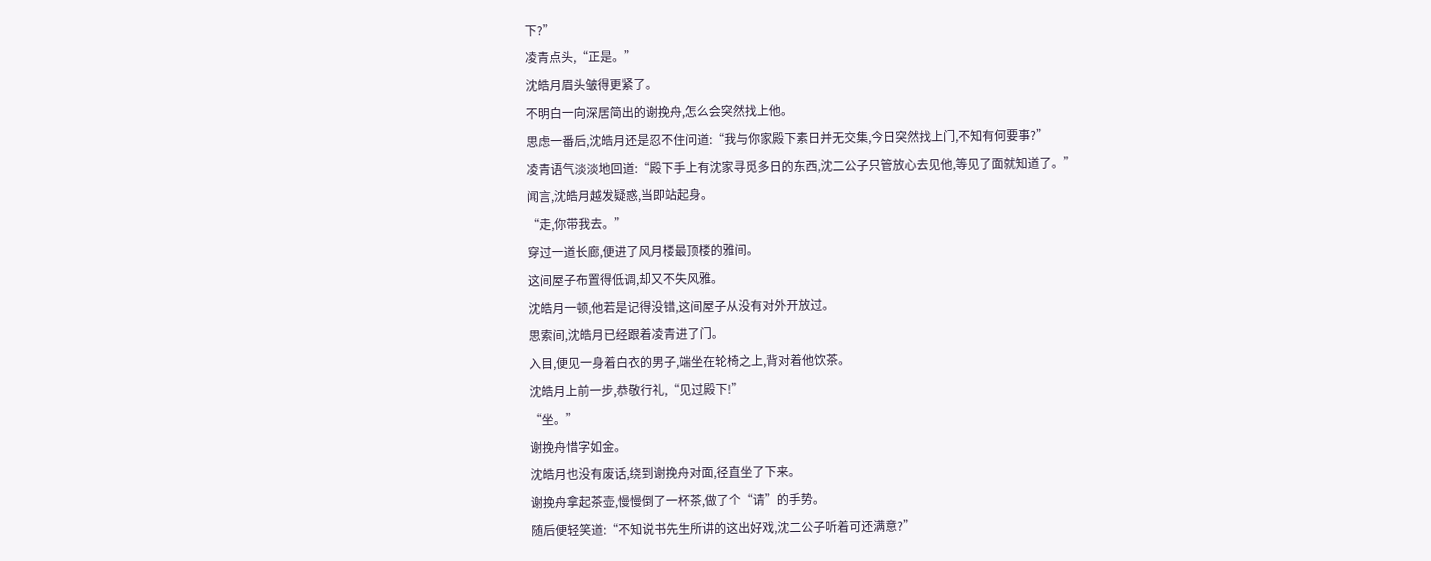下?”
凌青点头,“正是。”
沈皓月眉头皱得更紧了。
不明白一向深居简出的谢挽舟,怎么会突然找上他。
思虑一番后,沈皓月还是忍不住问道:“我与你家殿下素日并无交集,今日突然找上门,不知有何要事?”
凌青语气淡淡地回道:“殿下手上有沈家寻觅多日的东西,沈二公子只管放心去见他,等见了面就知道了。”
闻言,沈皓月越发疑惑,当即站起身。
“走,你带我去。”
穿过一道长廊,便进了风月楼最顶楼的雅间。
这间屋子布置得低调,却又不失风雅。
沈皓月一顿,他若是记得没错,这间屋子从没有对外开放过。
思索间,沈皓月已经跟着凌青进了门。
入目,便见一身着白衣的男子,端坐在轮椅之上,背对着他饮茶。
沈皓月上前一步,恭敬行礼,“见过殿下!”
“坐。”
谢挽舟惜字如金。
沈皓月也没有废话,绕到谢挽舟对面,径直坐了下来。
谢挽舟拿起茶壶,慢慢倒了一杯茶,做了个“请”的手势。
随后便轻笑道:“不知说书先生所讲的这出好戏,沈二公子听着可还满意?”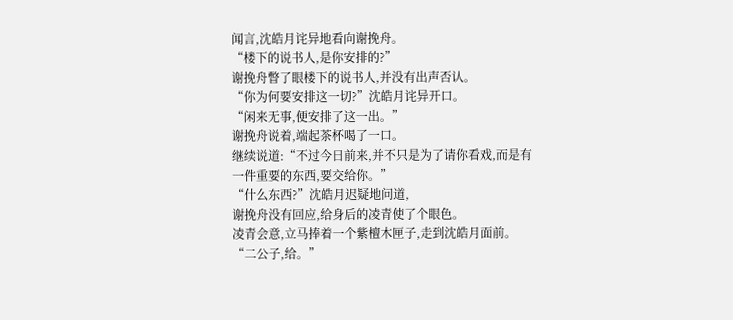闻言,沈皓月诧异地看向谢挽舟。
“楼下的说书人,是你安排的?”
谢挽舟瞥了眼楼下的说书人,并没有出声否认。
“你为何要安排这一切?”沈皓月诧异开口。
“闲来无事,便安排了这一出。”
谢挽舟说着,端起茶杯喝了一口。
继续说道:“不过今日前来,并不只是为了请你看戏,而是有一件重要的东西,要交给你。”
“什么东西?”沈皓月迟疑地问道,
谢挽舟没有回应,给身后的凌青使了个眼色。
凌青会意,立马捧着一个紫檀木匣子,走到沈皓月面前。
“二公子,给。”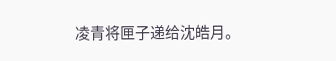凌青将匣子递给沈皓月。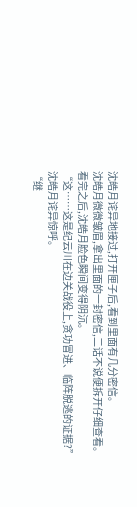沈皓月诧异地接过,打开匣子后,看到里面有几分密信。
沈皓月微微皱眉,拿出里面的一封密信,二话不说便拆开仔细查看。
看完之后,沈皓月脸色瞬间变得阴沉。
“这……这是纪云川在边关战役上,贪功冒进、临阵脱逃的证据?”
沈皓月诧异惊呼。
“继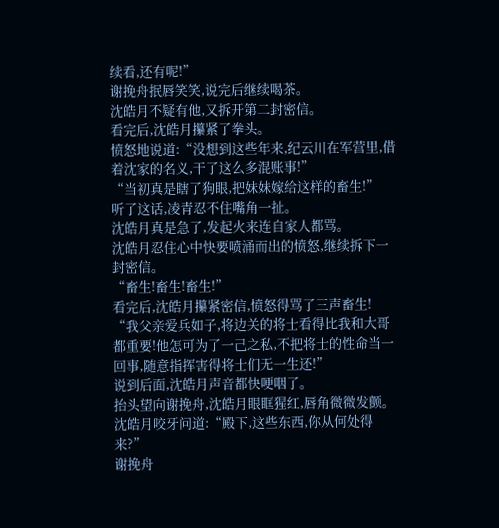续看,还有呢!”
谢挽舟抿唇笑笑,说完后继续喝茶。
沈皓月不疑有他,又拆开第二封密信。
看完后,沈皓月攥紧了拳头。
愤怒地说道:“没想到这些年来,纪云川在军营里,借着沈家的名义,干了这么多混账事!”
“当初真是瞎了狗眼,把妹妹嫁给这样的畜生!”
听了这话,凌青忍不住嘴角一扯。
沈皓月真是急了,发起火来连自家人都骂。
沈皓月忍住心中快要喷涌而出的愤怒,继续拆下一封密信。
“畜生!畜生!畜生!”
看完后,沈皓月攥紧密信,愤怒得骂了三声畜生!
“我父亲爱兵如子,将边关的将士看得比我和大哥都重要!他怎可为了一己之私,不把将士的性命当一回事,随意指挥害得将士们无一生还!”
说到后面,沈皓月声音都快哽咽了。
抬头望向谢挽舟,沈皓月眼眶猩红,唇角微微发颤。
沈皓月咬牙问道:“殿下,这些东西,你从何处得来?”
谢挽舟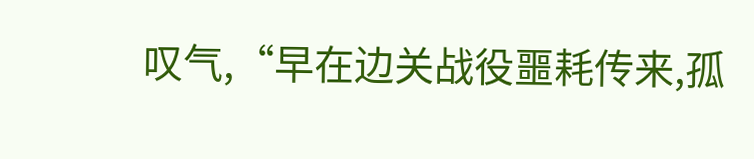叹气,“早在边关战役噩耗传来,孤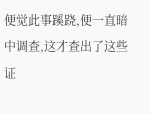便觉此事蹊跷,便一直暗中调查,这才查出了这些证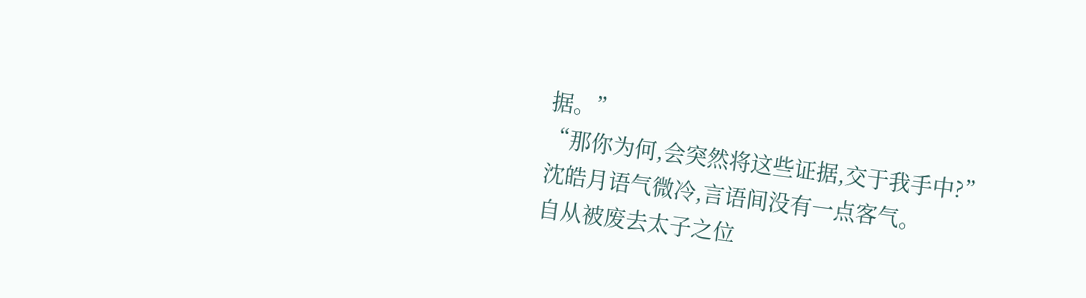据。”
“那你为何,会突然将这些证据,交于我手中?”
沈皓月语气微冷,言语间没有一点客气。
自从被废去太子之位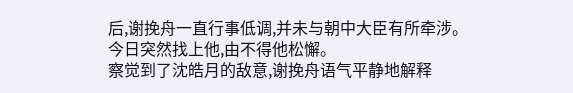后,谢挽舟一直行事低调,并未与朝中大臣有所牵涉。
今日突然找上他,由不得他松懈。
察觉到了沈皓月的敌意,谢挽舟语气平静地解释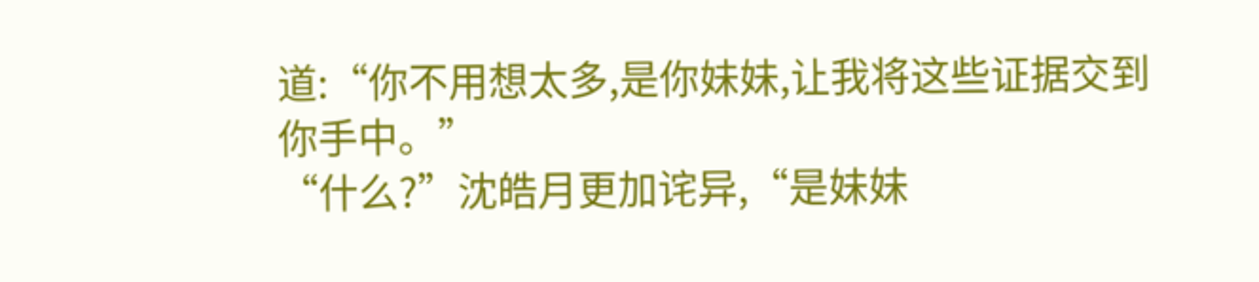道:“你不用想太多,是你妹妹,让我将这些证据交到你手中。”
“什么?”沈皓月更加诧异,“是妹妹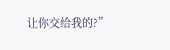让你交给我的?”